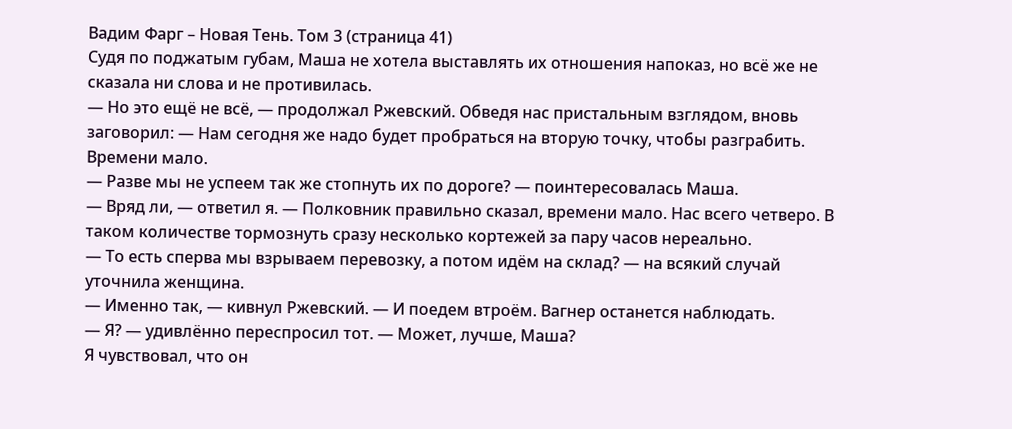Вадим Фарг – Новая Тень. Том 3 (страница 41)
Судя по поджатым губам, Маша не хотела выставлять их отношения напоказ, но всё же не сказала ни слова и не противилась.
— Но это ещё не всё, — продолжал Ржевский. Обведя нас пристальным взглядом, вновь заговорил: — Нам сегодня же надо будет пробраться на вторую точку, чтобы разграбить. Времени мало.
— Разве мы не успеем так же стопнуть их по дороге? — поинтересовалась Маша.
— Вряд ли, — ответил я. — Полковник правильно сказал, времени мало. Нас всего четверо. В таком количестве тормознуть сразу несколько кортежей за пару часов нереально.
— То есть сперва мы взрываем перевозку, а потом идём на склад? — на всякий случай уточнила женщина.
— Именно так, — кивнул Ржевский. — И поедем втроём. Вагнер останется наблюдать.
— Я? — удивлённо переспросил тот. — Может, лучше, Маша?
Я чувствовал, что он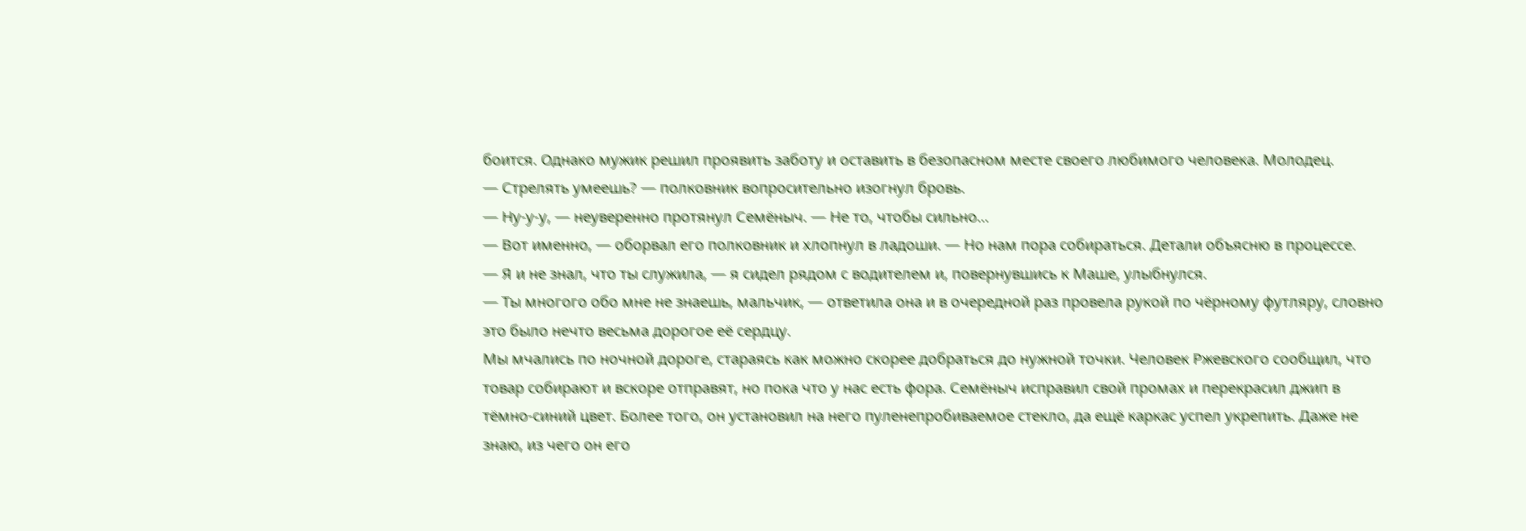боится. Однако мужик решил проявить заботу и оставить в безопасном месте своего любимого человека. Молодец.
— Стрелять умеешь? — полковник вопросительно изогнул бровь.
— Ну-у-у, — неуверенно протянул Семёныч. — Не то, чтобы сильно…
— Вот именно, — оборвал его полковник и хлопнул в ладоши. — Но нам пора собираться. Детали объясню в процессе.
— Я и не знал, что ты служила, — я сидел рядом с водителем и, повернувшись к Маше, улыбнулся.
— Ты многого обо мне не знаешь, мальчик, — ответила она и в очередной раз провела рукой по чёрному футляру, словно это было нечто весьма дорогое её сердцу.
Мы мчались по ночной дороге, стараясь как можно скорее добраться до нужной точки. Человек Ржевского сообщил, что товар собирают и вскоре отправят, но пока что у нас есть фора. Семёныч исправил свой промах и перекрасил джип в тёмно-синий цвет. Более того, он установил на него пуленепробиваемое стекло, да ещё каркас успел укрепить. Даже не знаю, из чего он его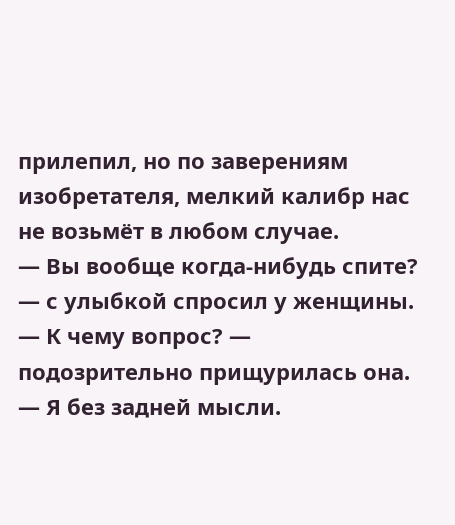прилепил, но по заверениям изобретателя, мелкий калибр нас не возьмёт в любом случае.
— Вы вообще когда-нибудь спите? — с улыбкой спросил у женщины.
— К чему вопрос? — подозрительно прищурилась она.
— Я без задней мысли.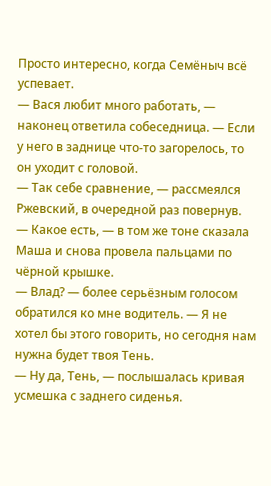Просто интересно, когда Семёныч всё успевает.
— Вася любит много работать, — наконец ответила собеседница. — Если у него в заднице что-то загорелось, то он уходит с головой.
— Так себе сравнение, — рассмеялся Ржевский, в очередной раз повернув.
— Какое есть, — в том же тоне сказала Маша и снова провела пальцами по чёрной крышке.
— Влад? — более серьёзным голосом обратился ко мне водитель. — Я не хотел бы этого говорить, но сегодня нам нужна будет твоя Тень.
— Ну да, Тень, — послышалась кривая усмешка с заднего сиденья.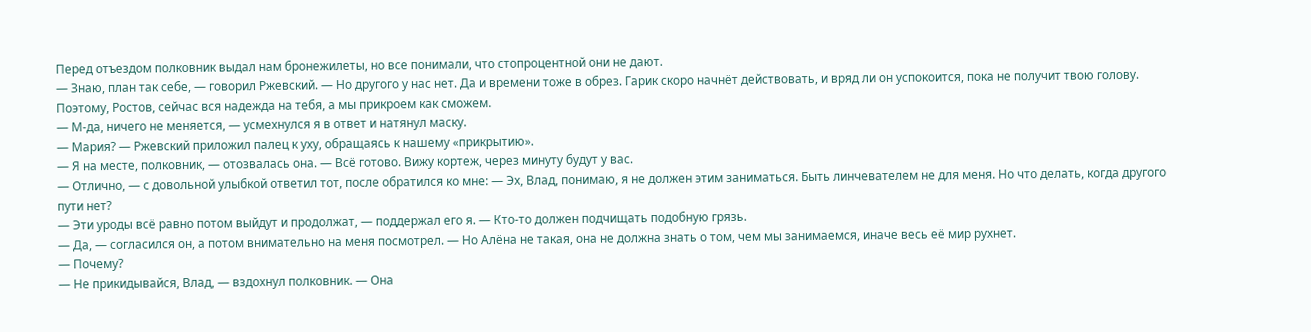Перед отъездом полковник выдал нам бронежилеты, но все понимали, что стопроцентной они не дают.
— Знаю, план так себе, — говорил Ржевский. — Но другого у нас нет. Да и времени тоже в обрез. Гарик скоро начнёт действовать, и вряд ли он успокоится, пока не получит твою голову. Поэтому, Ростов, сейчас вся надежда на тебя, а мы прикроем как сможем.
— М-да, ничего не меняется, — усмехнулся я в ответ и натянул маску.
— Мария? — Ржевский приложил палец к уху, обращаясь к нашему «прикрытию».
— Я на месте, полковник, — отозвалась она. — Всё готово. Вижу кортеж, через минуту будут у вас.
— Отлично, — с довольной улыбкой ответил тот, после обратился ко мне: — Эх, Влад, понимаю, я не должен этим заниматься. Быть линчевателем не для меня. Но что делать, когда другого пути нет?
— Эти уроды всё равно потом выйдут и продолжат, — поддержал его я. — Кто-то должен подчищать подобную грязь.
— Да, — согласился он, а потом внимательно на меня посмотрел. — Но Алёна не такая, она не должна знать о том, чем мы занимаемся, иначе весь её мир рухнет.
— Почему?
— Не прикидывайся, Влад, — вздохнул полковник. — Она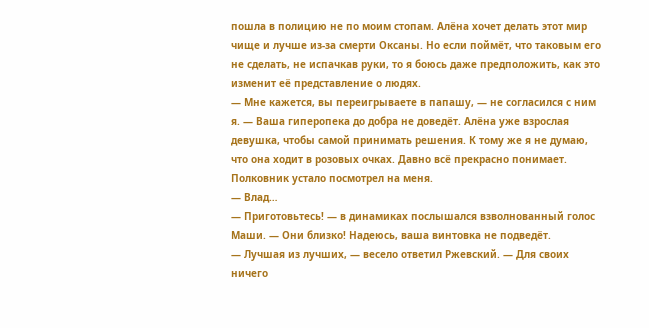пошла в полицию не по моим стопам. Алёна хочет делать этот мир чище и лучше из-за смерти Оксаны. Но если поймёт, что таковым его не сделать, не испачкав руки, то я боюсь даже предположить, как это изменит её представление о людях.
— Мне кажется, вы переигрываете в папашу, — не согласился с ним я. — Ваша гиперопека до добра не доведёт. Алёна уже взрослая девушка, чтобы самой принимать решения. К тому же я не думаю, что она ходит в розовых очках. Давно всё прекрасно понимает.
Полковник устало посмотрел на меня.
— Влад…
— Приготовьтесь! — в динамиках послышался взволнованный голос Маши. — Они близко! Надеюсь, ваша винтовка не подведёт.
— Лучшая из лучших, — весело ответил Ржевский. — Для своих ничего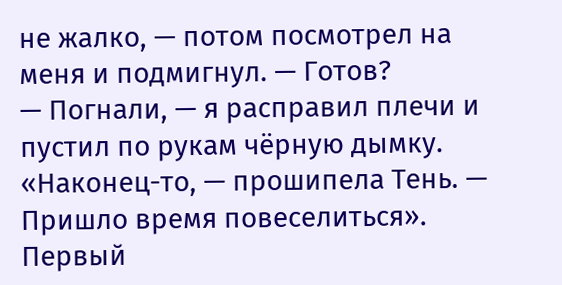не жалко, — потом посмотрел на меня и подмигнул. — Готов?
— Погнали, — я расправил плечи и пустил по рукам чёрную дымку.
«Наконец-то, — прошипела Тень. — Пришло время повеселиться».
Первый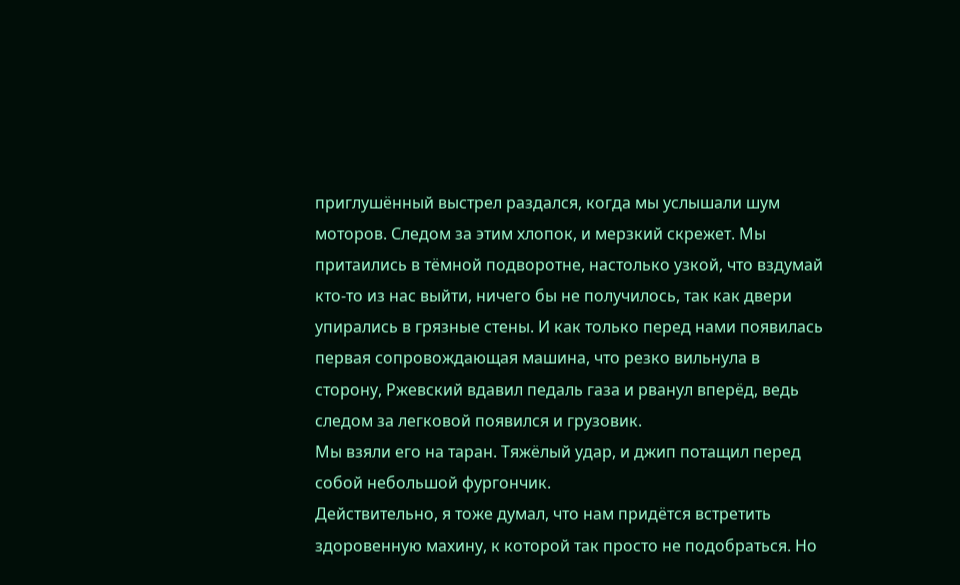приглушённый выстрел раздался, когда мы услышали шум моторов. Следом за этим хлопок, и мерзкий скрежет. Мы притаились в тёмной подворотне, настолько узкой, что вздумай кто-то из нас выйти, ничего бы не получилось, так как двери упирались в грязные стены. И как только перед нами появилась первая сопровождающая машина, что резко вильнула в сторону, Ржевский вдавил педаль газа и рванул вперёд, ведь следом за легковой появился и грузовик.
Мы взяли его на таран. Тяжёлый удар, и джип потащил перед собой небольшой фургончик.
Действительно, я тоже думал, что нам придётся встретить здоровенную махину, к которой так просто не подобраться. Но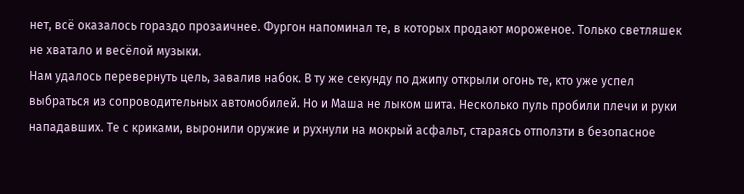нет, всё оказалось гораздо прозаичнее. Фургон напоминал те, в которых продают мороженое. Только светляшек не хватало и весёлой музыки.
Нам удалось перевернуть цель, завалив набок. В ту же секунду по джипу открыли огонь те, кто уже успел выбраться из сопроводительных автомобилей. Но и Маша не лыком шита. Несколько пуль пробили плечи и руки нападавших. Те с криками, выронили оружие и рухнули на мокрый асфальт, стараясь отползти в безопасное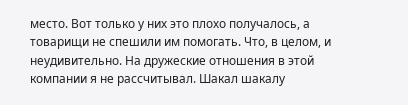место. Вот только у них это плохо получалось, а товарищи не спешили им помогать. Что, в целом, и неудивительно. На дружеские отношения в этой компании я не рассчитывал. Шакал шакалу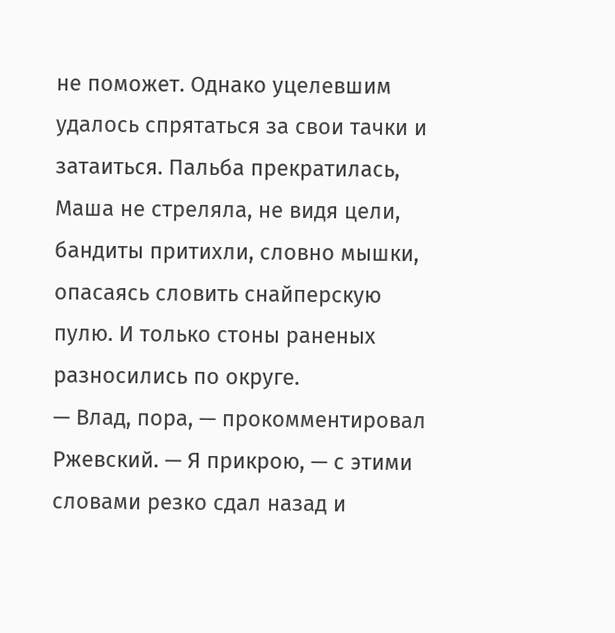не поможет. Однако уцелевшим удалось спрятаться за свои тачки и затаиться. Пальба прекратилась, Маша не стреляла, не видя цели, бандиты притихли, словно мышки, опасаясь словить снайперскую пулю. И только стоны раненых разносились по округе.
— Влад, пора, — прокомментировал Ржевский. — Я прикрою, — с этими словами резко сдал назад и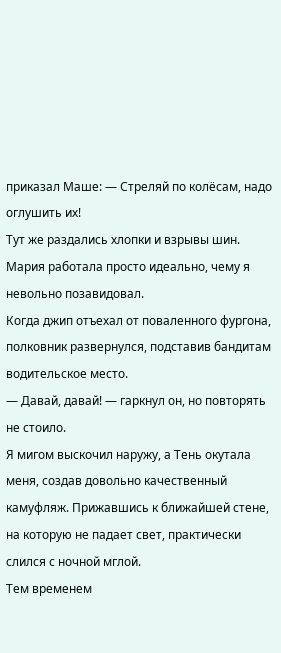приказал Маше: — Стреляй по колёсам, надо оглушить их!
Тут же раздались хлопки и взрывы шин. Мария работала просто идеально, чему я невольно позавидовал.
Когда джип отъехал от поваленного фургона, полковник развернулся, подставив бандитам водительское место.
— Давай, давай! — гаркнул он, но повторять не стоило.
Я мигом выскочил наружу, а Тень окутала меня, создав довольно качественный камуфляж. Прижавшись к ближайшей стене, на которую не падает свет, практически слился с ночной мглой.
Тем временем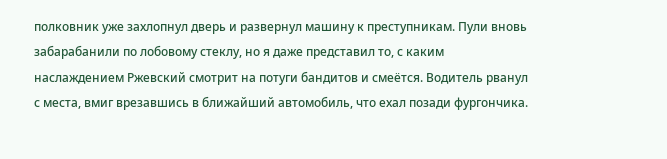полковник уже захлопнул дверь и развернул машину к преступникам. Пули вновь забарабанили по лобовому стеклу, но я даже представил то, с каким наслаждением Ржевский смотрит на потуги бандитов и смеётся. Водитель рванул с места, вмиг врезавшись в ближайший автомобиль, что ехал позади фургончика.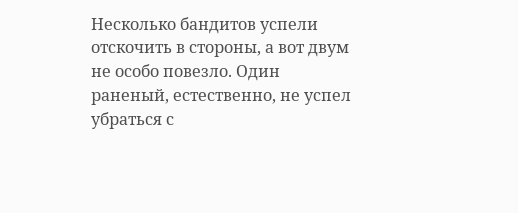Несколько бандитов успели отскочить в стороны, а вот двум не особо повезло. Один раненый, естественно, не успел убраться с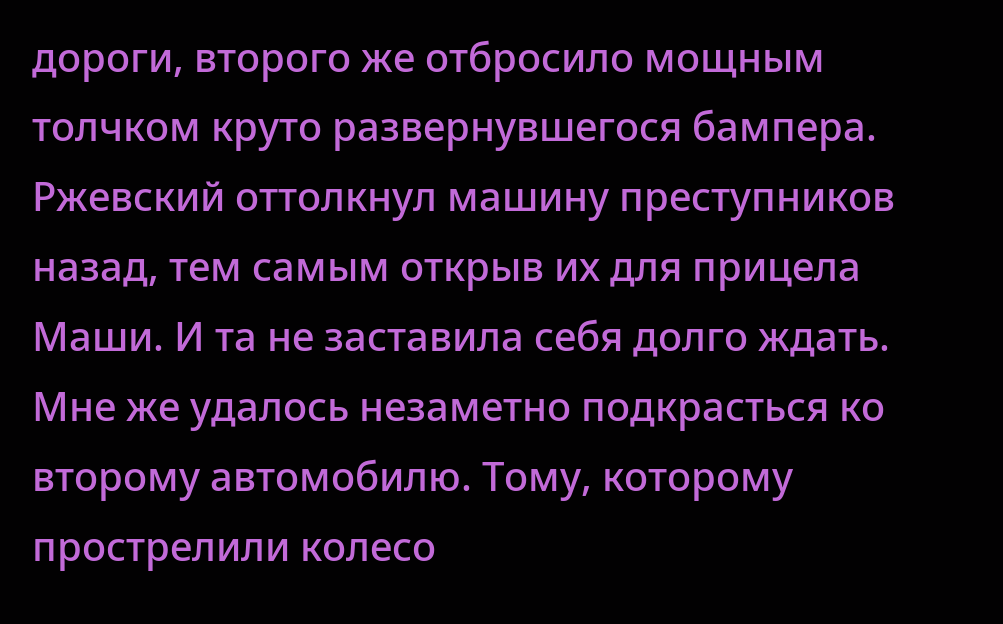дороги, второго же отбросило мощным толчком круто развернувшегося бампера. Ржевский оттолкнул машину преступников назад, тем самым открыв их для прицела Маши. И та не заставила себя долго ждать.
Мне же удалось незаметно подкрасться ко второму автомобилю. Тому, которому прострелили колесо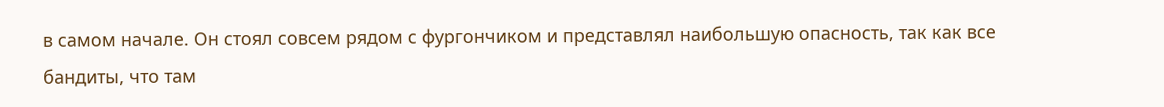в самом начале. Он стоял совсем рядом с фургончиком и представлял наибольшую опасность, так как все бандиты, что там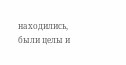находились, были целы и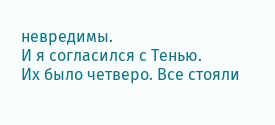невредимы.
И я согласился с Тенью.
Их было четверо. Все стояли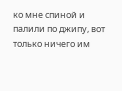ко мне спиной и палили по джипу, вот только ничего им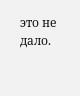это не дало.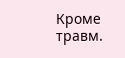Кроме травм.